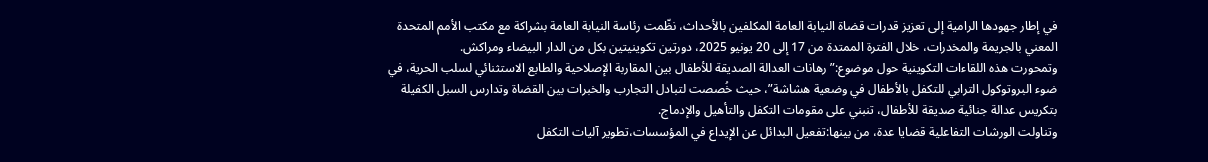في إطار جهودها الرامية إلى تعزيز قدرات قضاة النيابة العامة المكلفين بالأحداث، نظّمت رئاسة النيابة العامة بشراكة مع مكتب الأمم المتحدة المعني بالجريمة والمخدرات، خلال الفترة الممتدة من 17 إلى 20 يونيو 2025، دورتين تكوينيتين بكل من الدار البيضاء ومراكش.
وتمحورت هذه اللقاءات التكوينية حول موضوع:”رهانات العدالة الصديقة للأطفال بين المقاربة الإصلاحية والطابع الاستثنائي لسلب الحرية، في ضوء البروتوكول الترابي للتكفل بالأطفال في وضعية هشاشة”، حيث خُصصت لتبادل التجارب والخبرات بين القضاة وتدارس السبل الكفيلة بتكريس عدالة جنائية صديقة للأطفال، تنبني على مقومات التكفل والتأهيل والإدماج.
وتناولت الورشات التفاعلية قضايا عدة، من بينها:تفعيل البدائل عن الإيداع في المؤسسات،تطوير آليات التكفل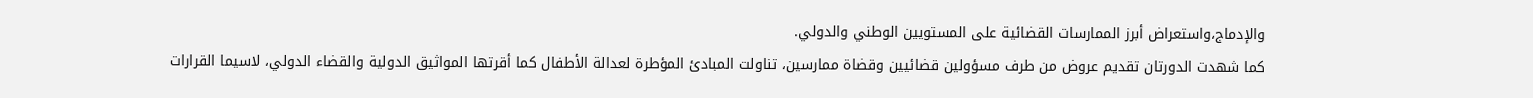والإدماج،واستعراض أبرز الممارسات القضائية على المستويين الوطني والدولي.
كما شهدت الدورتان تقديم عروض من طرف مسؤولين قضائيين وقضاة ممارسين، تناولت المبادئ المؤطرة لعدالة الأطفال كما أقرتها المواثيق الدولية والقضاء الدولي، لاسيما القرارات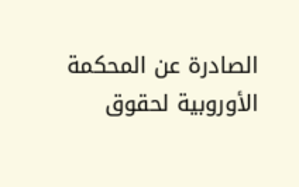الصادرة عن المحكمة الأوروبية لحقوق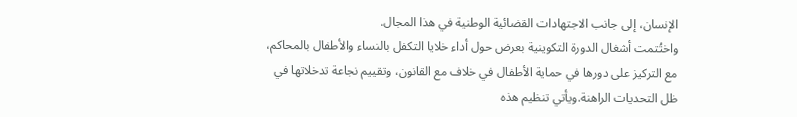الإنسان، إلى جانب الاجتهادات القضائية الوطنية في هذا المجال.
واختُتمت أشغال الدورة التكوينية بعرض حول أداء خلايا التكفل بالنساء والأطفال بالمحاكم، مع التركيز على دورها في حماية الأطفال في خلاف مع القانون، وتقييم نجاعة تدخلاتها في ظل التحديات الراهنة.ويأتي تنظيم هذه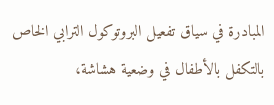المبادرة في سياق تفعيل البروتوكول الترابي الخاص بالتكفل بالأطفال في وضعية هشاشة،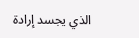الذي يجسد إرادة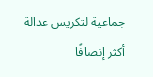جماعية لتكريس عدالة أكثر إنصافًا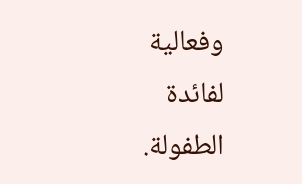وفعالية لفائدة الطفولة.